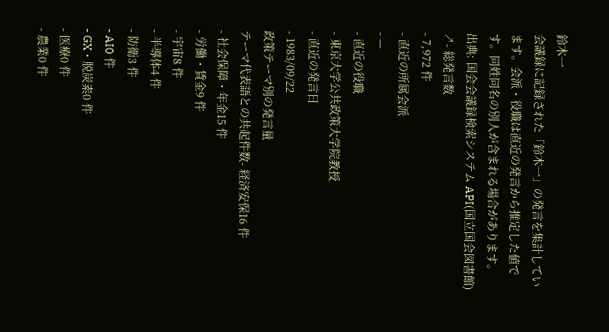鈴木一
会議録に記録された「鈴木一」の発言を集計しています。会派・役職は直近の発言から推定した値です。同姓同名の別人が含まれる場合があります。
出典: 国会会議録検索システム API(国立国会図書館) ↗- 総発言数
- 7,972 件
- 直近の所属会派
- —
- 直近の役職
- 東京大学公共政策大学院教授
- 直近の発言日
- 1983/09/22
政策テーマ別の発言量
テーマ代表語との共起件数- 経済安保16 件
- 社会保障・年金15 件
- 労働・賃金9 件
- 宇宙8 件
- 半導体4 件
- 防衛3 件
- AI0 件
- GX・脱炭素0 件
- 医療0 件
- 農業0 件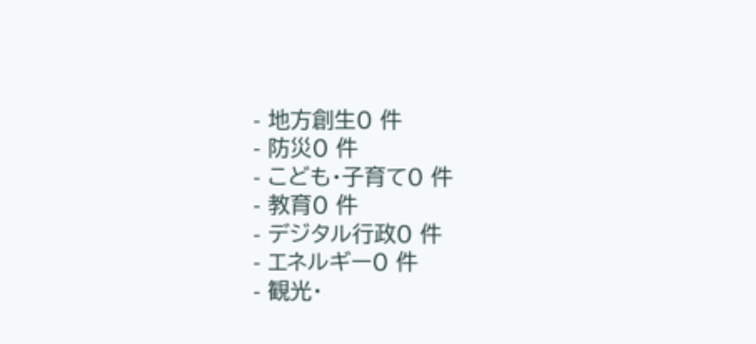- 地方創生0 件
- 防災0 件
- こども・子育て0 件
- 教育0 件
- デジタル行政0 件
- エネルギー0 件
- 観光・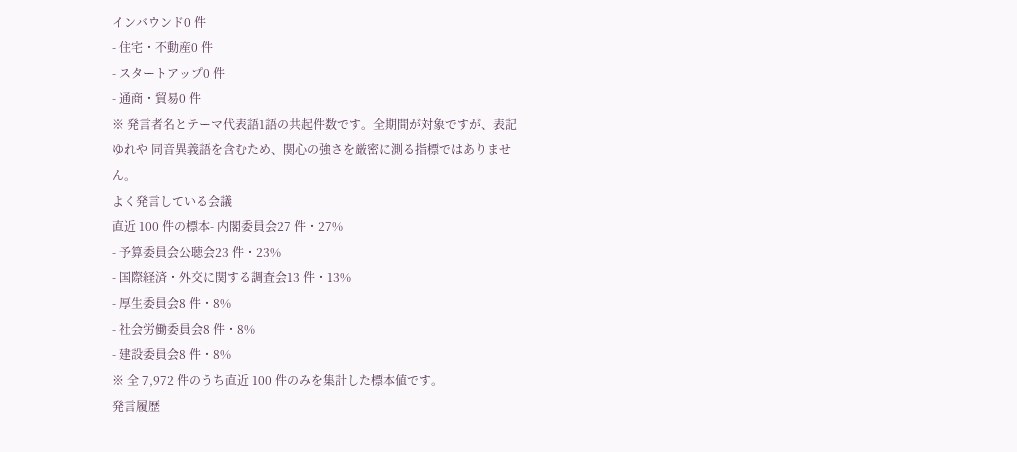インバウンド0 件
- 住宅・不動産0 件
- スタートアップ0 件
- 通商・貿易0 件
※ 発言者名とテーマ代表語1語の共起件数です。全期間が対象ですが、表記ゆれや 同音異義語を含むため、関心の強さを厳密に測る指標ではありません。
よく発言している会議
直近 100 件の標本- 内閣委員会27 件・27%
- 予算委員会公聴会23 件・23%
- 国際経済・外交に関する調査会13 件・13%
- 厚生委員会8 件・8%
- 社会労働委員会8 件・8%
- 建設委員会8 件・8%
※ 全 7,972 件のうち直近 100 件のみを集計した標本値です。
発言履歴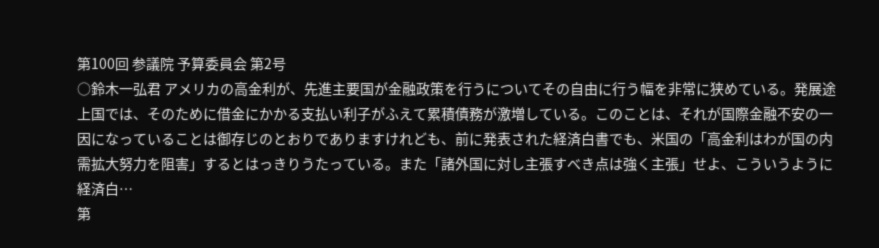第100回 参議院 予算委員会 第2号
○鈴木一弘君 アメリカの高金利が、先進主要国が金融政策を行うについてその自由に行う幅を非常に狭めている。発展途上国では、そのために借金にかかる支払い利子がふえて累積債務が激増している。このことは、それが国際金融不安の一因になっていることは御存じのとおりでありますけれども、前に発表された経済白書でも、米国の「高金利はわが国の内需拡大努力を阻害」するとはっきりうたっている。また「諸外国に対し主張すべき点は強く主張」せよ、こういうように経済白…
第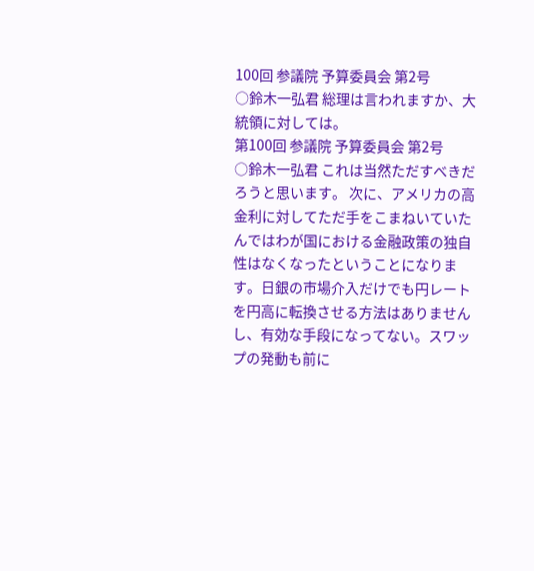100回 参議院 予算委員会 第2号
○鈴木一弘君 総理は言われますか、大統領に対しては。
第100回 参議院 予算委員会 第2号
○鈴木一弘君 これは当然ただすべきだろうと思います。 次に、アメリカの高金利に対してただ手をこまねいていたんではわが国における金融政策の独自性はなくなったということになります。日銀の市場介入だけでも円レートを円高に転換させる方法はありませんし、有効な手段になってない。スワップの発動も前に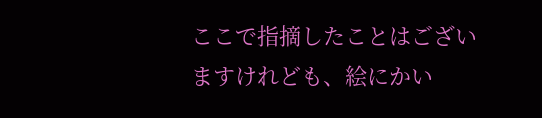ここで指摘したことはございますけれども、絵にかい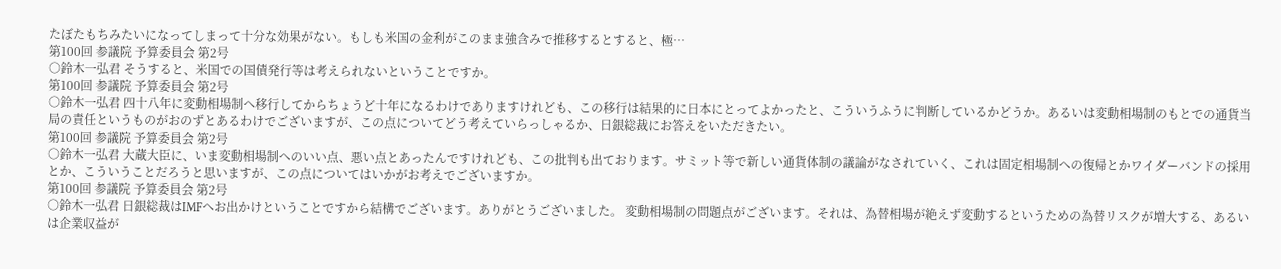たぼたもちみたいになってしまって十分な効果がない。もしも米国の金利がこのまま強含みで推移するとすると、極…
第100回 参議院 予算委員会 第2号
○鈴木一弘君 そうすると、米国での国債発行等は考えられないということですか。
第100回 参議院 予算委員会 第2号
○鈴木一弘君 四十八年に変動相場制へ移行してからちょうど十年になるわけでありますけれども、この移行は結果的に日本にとってよかったと、こういうふうに判断しているかどうか。あるいは変動相場制のもとでの通貨当局の責任というものがおのずとあるわけでございますが、この点についてどう考えていらっしゃるか、日銀総裁にお答えをいただきたい。
第100回 参議院 予算委員会 第2号
○鈴木一弘君 大蔵大臣に、いま変動相場制へのいい点、悪い点とあったんですけれども、この批判も出ております。サミット等で新しい通貨体制の議論がなされていく、これは固定相場制への復帰とかワイダーバンドの採用とか、こういうことだろうと思いますが、この点についてはいかがお考えでございますか。
第100回 参議院 予算委員会 第2号
○鈴木一弘君 日銀総裁はIMFへお出かけということですから結構でございます。ありがとうございました。 変動相場制の問題点がございます。それは、為替相場が絶えず変動するというための為替リスクが増大する、あるいは企業収益が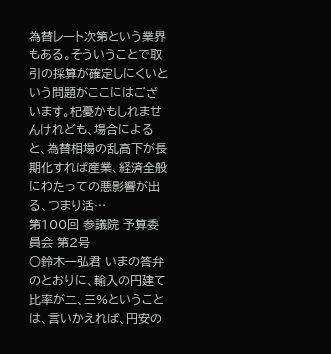為替レート次第という業界もある。そういうことで取引の採算が確定しにくいという問題がここにはございます。杞憂かもしれませんけれども、場合によると、為替相場の乱高下が長期化すれば産業、経済全般にわたっての悪影響が出る、つまり活…
第100回 参議院 予算委員会 第2号
○鈴木一弘君 いまの答弁のとおりに、輸入の円建て比率が二、三%ということは、言いかえれば、円安の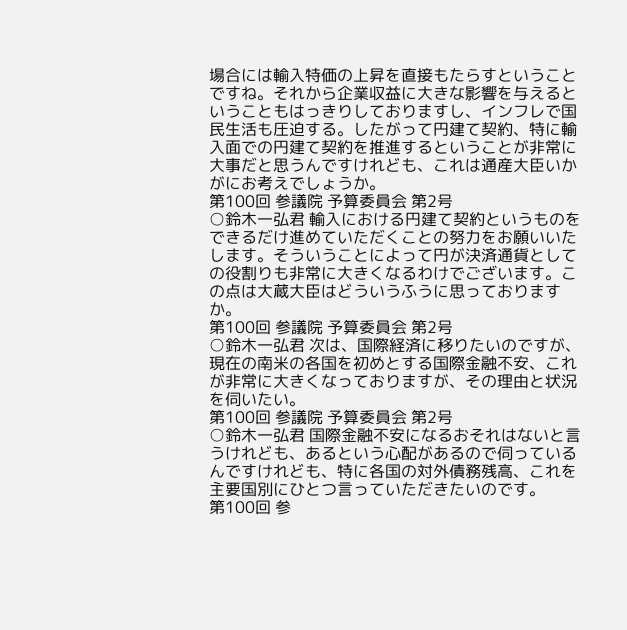場合には輸入特価の上昇を直接もたらすということですね。それから企業収益に大きな影響を与えるということもはっきりしておりますし、インフレで国民生活も圧迫する。したがって円建て契約、特に輸入面での円建て契約を推進するということが非常に大事だと思うんですけれども、これは通産大臣いかがにお考えでしょうか。
第100回 参議院 予算委員会 第2号
○鈴木一弘君 輸入における円建て契約というものをできるだけ進めていただくことの努力をお願いいたします。そういうことによって円が決済通貨としての役割りも非常に大きくなるわけでございます。この点は大蔵大臣はどういうふうに思っておりますか。
第100回 参議院 予算委員会 第2号
○鈴木一弘君 次は、国際経済に移りたいのですが、現在の南米の各国を初めとする国際金融不安、これが非常に大きくなっておりますが、その理由と状況を伺いたい。
第100回 参議院 予算委員会 第2号
○鈴木一弘君 国際金融不安になるおそれはないと言うけれども、あるという心配があるので伺っているんですけれども、特に各国の対外債務残高、これを主要国別にひとつ言っていただきたいのです。
第100回 参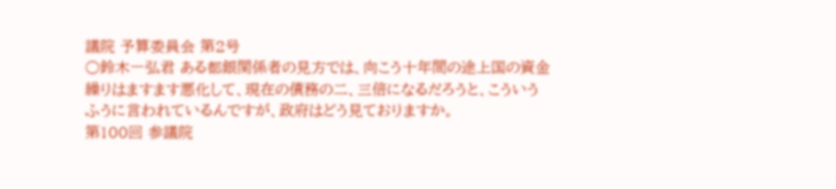議院 予算委員会 第2号
○鈴木一弘君 ある都銀関係者の見方では、向こう十年間の途上国の資金繰りはますます悪化して、現在の債務の二、三倍になるだろうと、こういうふうに言われているんですが、政府はどう見ておりますか。
第100回 参議院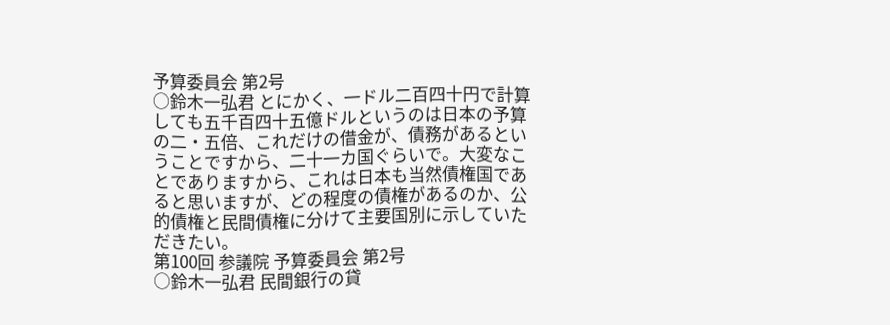予算委員会 第2号
○鈴木一弘君 とにかく、一ドル二百四十円で計算しても五千百四十五億ドルというのは日本の予算の二・五倍、これだけの借金が、債務があるということですから、二十一カ国ぐらいで。大変なことでありますから、これは日本も当然債権国であると思いますが、どの程度の債権があるのか、公的債権と民間債権に分けて主要国別に示していただきたい。
第100回 参議院 予算委員会 第2号
○鈴木一弘君 民間銀行の貸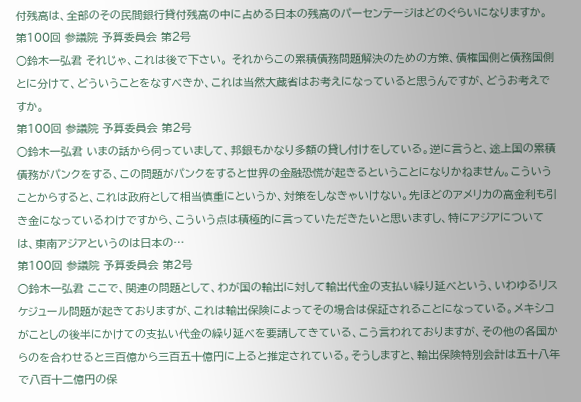付残高は、全部のその民間銀行貸付残高の中に占める日本の残高のパーセンテージはどのぐらいになりますか。
第100回 参議院 予算委員会 第2号
○鈴木一弘君 それじゃ、これは後で下さい。 それからこの累積債務問題解決のための方策、債権国側と債務国側とに分けて、どういうことをなすべきか、これは当然大蔵省はお考えになっていると思うんですが、どうお考えですか。
第100回 参議院 予算委員会 第2号
○鈴木一弘君 いまの話から伺っていまして、邦銀もかなり多額の貸し付けをしている。逆に言うと、途上国の累積債務がパンクをする、この問題がパンクをすると世界の金融恐慌が起きるということになりかねません。こういうことからすると、これは政府として相当慎重にというか、対策をしなきゃいけない。先ほどのアメリカの高金利も引き金になっているわけですから、こういう点は積極的に言っていただきたいと思いますし、特にアジアについては、東南アジアというのは日本の…
第100回 参議院 予算委員会 第2号
○鈴木一弘君 ここで、関連の問題として、わが国の輸出に対して輸出代金の支払い繰り延べという、いわゆるリスケジュール問題が起きておりますが、これは輸出保険によってその場合は保証されることになっている。メキシコがことしの後半にかけての支払い代金の繰り延べを要請してきている、こう言われておりますが、その他の各国からのを合わせると三百億から三百五十億円に上ると推定されている。そうしますと、輸出保険特別会計は五十八年で八百十二億円の保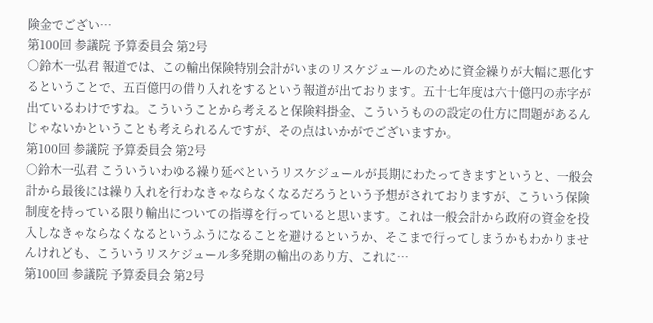険金でござい…
第100回 参議院 予算委員会 第2号
○鈴木一弘君 報道では、この輸出保険特別会計がいまのリスケジュールのために資金繰りが大幅に悪化するということで、五百億円の借り入れをするという報道が出ております。五十七年度は六十億円の赤字が出ているわけですね。こういうことから考えると保険料掛金、こういうものの設定の仕方に問題があるんじゃないかということも考えられるんですが、その点はいかがでございますか。
第100回 参議院 予算委員会 第2号
○鈴木一弘君 こういういわゆる繰り延べというリスケジュールが長期にわたってきますというと、一般会計から最後には繰り入れを行わなきゃならなくなるだろうという予想がされておりますが、こういう保険制度を持っている限り輸出についての指導を行っていると思います。これは一般会計から政府の資金を投入しなきゃならなくなるというふうになることを避けるというか、そこまで行ってしまうかもわかりませんけれども、こういうリスケジュール多発期の輸出のあり方、これに…
第100回 参議院 予算委員会 第2号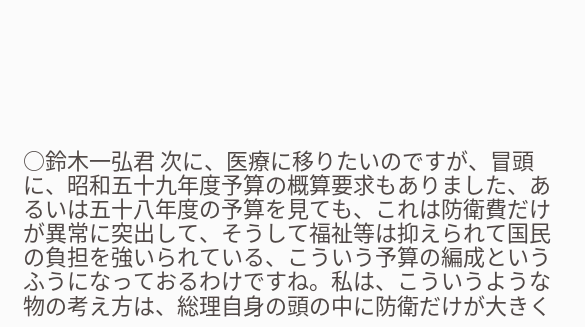○鈴木一弘君 次に、医療に移りたいのですが、冒頭に、昭和五十九年度予算の概算要求もありました、あるいは五十八年度の予算を見ても、これは防衛費だけが異常に突出して、そうして福祉等は抑えられて国民の負担を強いられている、こういう予算の編成というふうになっておるわけですね。私は、こういうような物の考え方は、総理自身の頭の中に防衛だけが大きく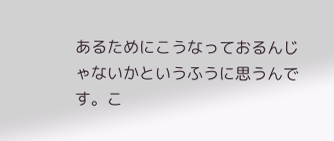あるためにこうなっておるんじゃないかというふうに思うんです。こ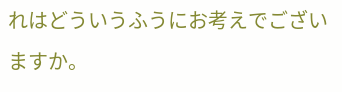れはどういうふうにお考えでございますか。